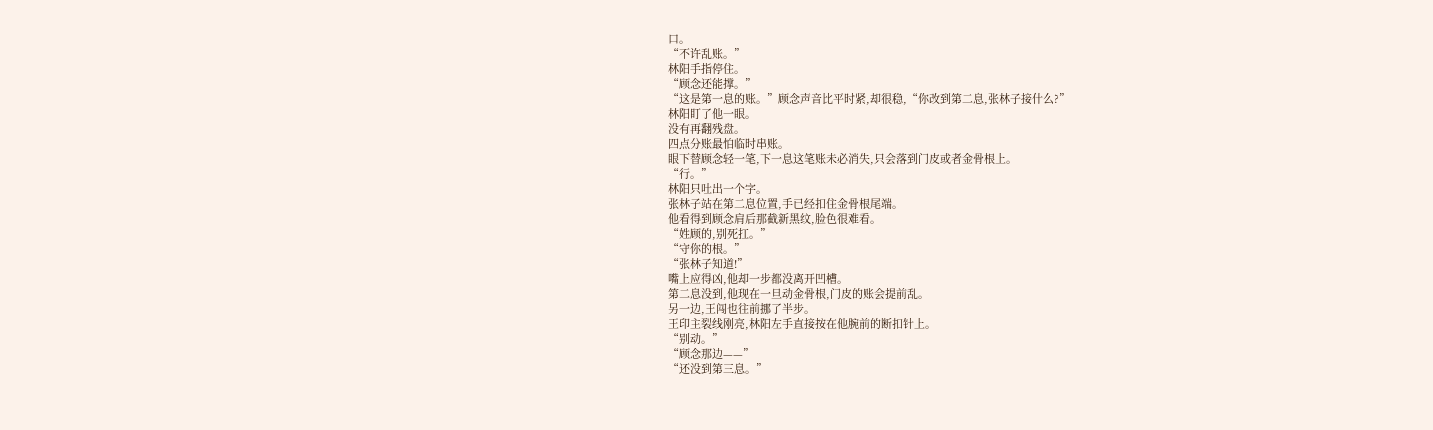口。
“不许乱账。”
林阳手指停住。
“顾念还能撑。”
“这是第一息的账。”顾念声音比平时紧,却很稳,“你改到第二息,张林子接什么?”
林阳盯了他一眼。
没有再翻残盘。
四点分账最怕临时串账。
眼下替顾念轻一笔,下一息这笔账未必消失,只会落到门皮或者金骨根上。
“行。”
林阳只吐出一个字。
张林子站在第二息位置,手已经扣住金骨根尾端。
他看得到顾念肩后那截新黑纹,脸色很难看。
“姓顾的,别死扛。”
“守你的根。”
“张林子知道!”
嘴上应得凶,他却一步都没离开凹槽。
第二息没到,他现在一旦动金骨根,门皮的账会提前乱。
另一边,王闯也往前挪了半步。
王印主裂线刚亮,林阳左手直接按在他腕前的断扣针上。
“别动。”
“顾念那边——”
“还没到第三息。”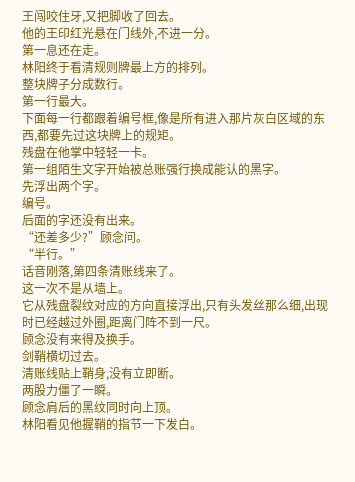王闯咬住牙,又把脚收了回去。
他的王印红光悬在门线外,不进一分。
第一息还在走。
林阳终于看清规则牌最上方的排列。
整块牌子分成数行。
第一行最大。
下面每一行都跟着编号框,像是所有进入那片灰白区域的东西,都要先过这块牌上的规矩。
残盘在他掌中轻轻一卡。
第一组陌生文字开始被总账强行换成能认的黑字。
先浮出两个字。
编号。
后面的字还没有出来。
“还差多少?”顾念问。
“半行。”
话音刚落,第四条清账线来了。
这一次不是从墙上。
它从残盘裂纹对应的方向直接浮出,只有头发丝那么细,出现时已经越过外圈,距离门阵不到一尺。
顾念没有来得及换手。
剑鞘横切过去。
清账线贴上鞘身,没有立即断。
两股力僵了一瞬。
顾念肩后的黑纹同时向上顶。
林阳看见他握鞘的指节一下发白。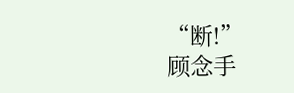“断!”
顾念手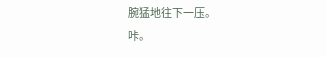腕猛地往下一压。
咔。